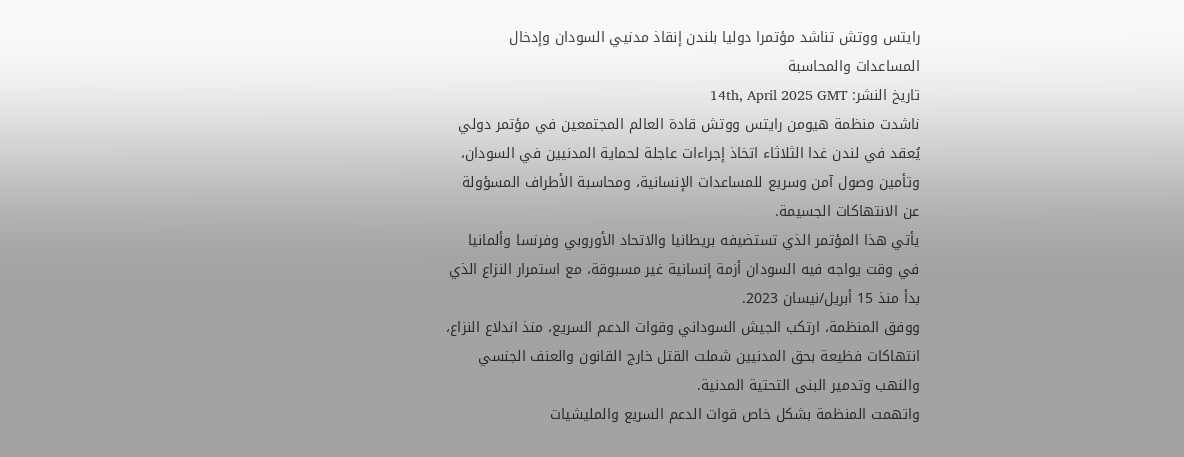رايتس ووتش تناشد مؤتمرا دوليا بلندن إنقاذ مدنيي السودان وإدخال المساعدات والمحاسبة
تاريخ النشر: 14th, April 2025 GMT
ناشدت منظمة هيومن رايتس ووتش قادة العالم المجتمعين في مؤتمر دولي يُعقد في لندن غدا الثلاثاء اتخاذ إجراءات عاجلة لحماية المدنيين في السودان، وتأمين وصول آمن وسريع للمساعدات الإنسانية، ومحاسبة الأطراف المسؤولة عن الانتهاكات الجسيمة.
يأتي هذا المؤتمر الذي تستضيفه بريطانيا والاتحاد الأوروبي وفرنسا وألمانيا في وقت يواجه فيه السودان أزمة إنسانية غير مسبوقة، مع استمرار النزاع الذي بدأ منذ 15 أبريل/نيسان 2023.
ووفق المنظمة، ارتكب الجيش السوداني وقوات الدعم السريع، منذ اندلاع النزاع، انتهاكات فظيعة بحق المدنيين شملت القتل خارج القانون والعنف الجنسي والنهب وتدمير البنى التحتية المدنية.
واتهمت المنظمة بشكل خاص قوات الدعم السريع والمليشيات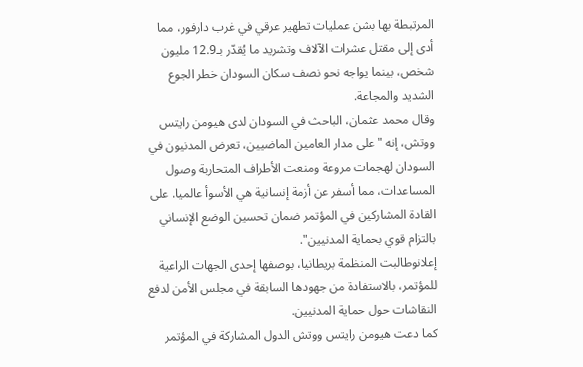المرتبطة بها بشن عمليات تطهير عرقي في غرب دارفور، مما أدى إلى مقتل عشرات الآلاف وتشريد ما يُقدّر بـ12.9 مليون شخص، بينما يواجه نحو نصف سكان السودان خطر الجوع الشديد والمجاعة.
وقال محمد عثمان، الباحث في السودان لدى هيومن رايتس ووتش، إنه "على مدار العامين الماضيين، تعرض المدنيون في السودان لهجمات مروعة ومنعت الأطراف المتحاربة وصول المساعدات، مما أسفر عن أزمة إنسانية هي الأسوأ عالميا. على القادة المشاركين في المؤتمر ضمان تحسين الوضع الإنساني بالتزام قوي بحماية المدنيين".
إعلانوطالبت المنظمة بريطانيا، بوصفها إحدى الجهات الراعية للمؤتمر، بالاستفادة من جهودها السابقة في مجلس الأمن لدفع النقاشات حول حماية المدنيين.
كما دعت هيومن رايتس ووتش الدول المشاركة في المؤتمر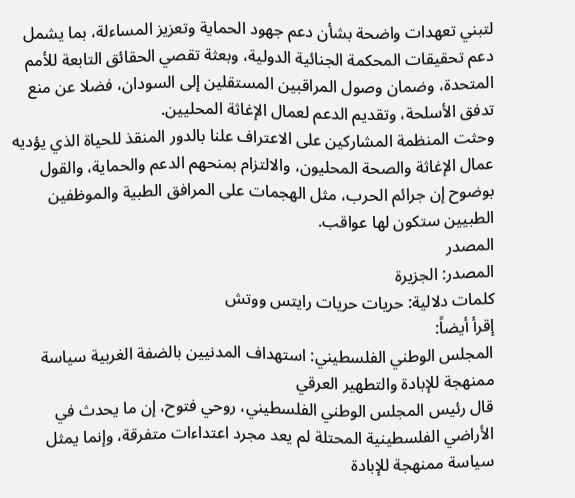لتبني تعهدات واضحة بشأن دعم جهود الحماية وتعزيز المساءلة، بما يشمل دعم تحقيقات المحكمة الجنائية الدولية، وبعثة تقصي الحقائق التابعة للأمم المتحدة، وضمان وصول المراقبين المستقلين إلى السودان، فضلا عن منع تدفق الأسلحة، وتقديم الدعم لعمال الإغاثة المحليين.
وحثت المنظمة المشاركين على الاعتراف علنا بالدور المنقذ للحياة الذي يؤديه عمال الإغاثة والصحة المحليون، والالتزام بمنحهم الدعم والحماية، والقول بوضوح إن جرائم الحرب، مثل الهجمات على المرافق الطبية والموظفين الطبيين ستكون لها عواقب.
المصدر
المصدر: الجزيرة
كلمات دلالية: حريات حريات رایتس ووتش
إقرأ أيضاً:
المجلس الوطني الفلسطيني: استهداف المدنيين بالضفة الغربية سياسة ممنهجة للإبادة والتطهير العرقي
قال رئيس المجلس الوطني الفلسطيني، روحي فتوح، إن ما يحدث في الأراضي الفلسطينية المحتلة لم يعد مجرد اعتداءات متفرقة، وإنما يمثل سياسة ممنهجة للإبادة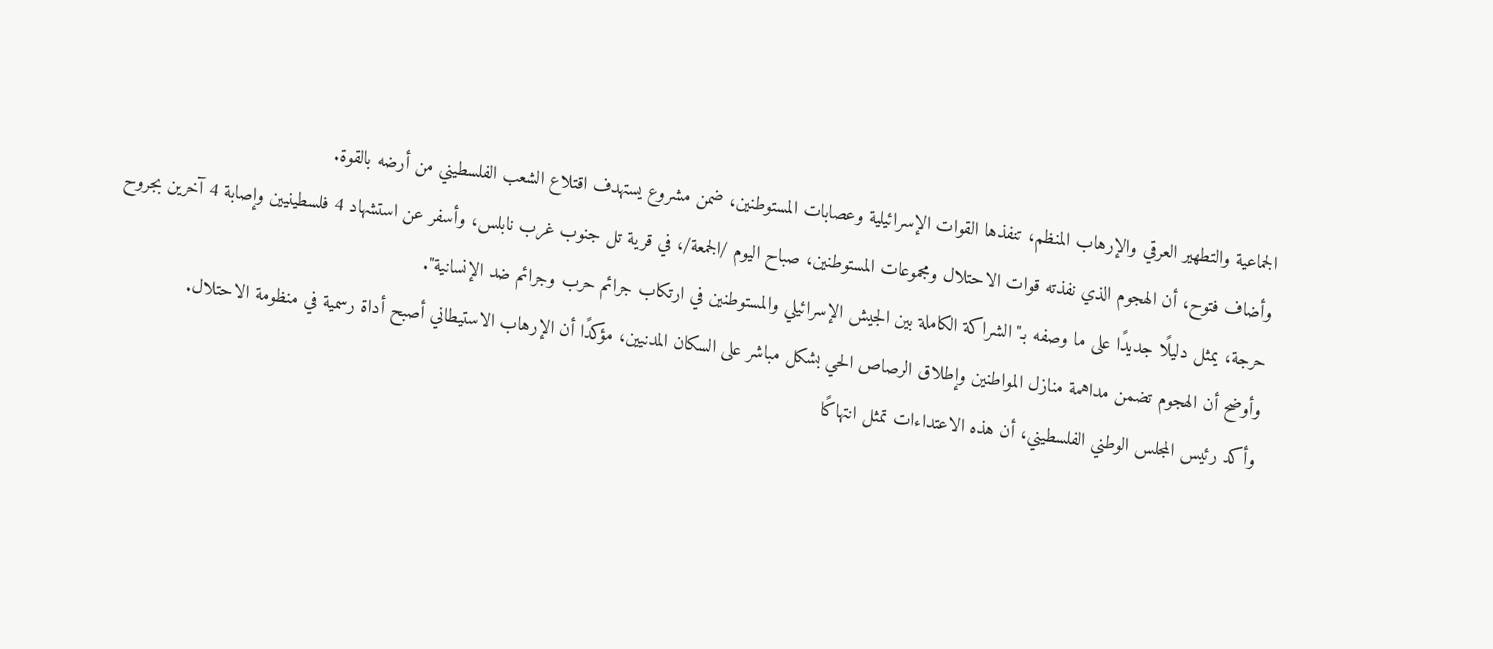الجماعية والتطهير العرقي والإرهاب المنظم، تنفذها القوات الإسرائيلية وعصابات المستوطنين، ضمن مشروع يستهدف اقتلاع الشعب الفلسطيني من أرضه بالقوة.
وأضاف فتوح، أن الهجوم الذي نفذته قوات الاحتلال ومجموعات المستوطنين، صباح اليوم /الجمعة/، في قرية تل جنوب غرب نابلس، وأسفر عن استشهاد 4 فلسطينيين وإصابة 4 آخرين بجروح حرجة، يمثل دليلًا جديدًا على ما وصفه بـ"الشراكة الكاملة بين الجيش الإسرائيلي والمستوطنين في ارتكاب جرائم حرب وجرائم ضد الإنسانية".
وأوضح أن الهجوم تضمن مداهمة منازل المواطنين وإطلاق الرصاص الحي بشكل مباشر على السكان المدنيين، مؤكدًا أن الإرهاب الاستيطاني أصبح أداة رسمية في منظومة الاحتلال.
وأكد رئيس المجلس الوطني الفلسطيني، أن هذه الاعتداءات تمثل انتهاكًا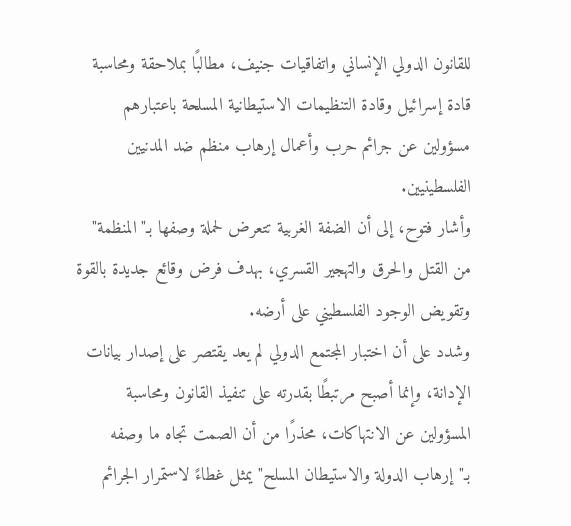للقانون الدولي الإنساني واتفاقيات جنيف، مطالبًا بملاحقة ومحاسبة قادة إسرائيل وقادة التنظيمات الاستيطانية المسلحة باعتبارهم مسؤولين عن جرائم حرب وأعمال إرهاب منظم ضد المدنيين الفلسطينيين.
وأشار فتوح، إلى أن الضفة الغربية تتعرض لحملة وصفها بـ"المنظمة" من القتل والحرق والتهجير القسري، بهدف فرض وقائع جديدة بالقوة وتقويض الوجود الفلسطيني على أرضه.
وشدد على أن اختبار المجتمع الدولي لم يعد يقتصر على إصدار بيانات الإدانة، وإنما أصبح مرتبطًا بقدرته على تنفيذ القانون ومحاسبة المسؤولين عن الانتهاكات، محذرًا من أن الصمت تجاه ما وصفه بـ"إرهاب الدولة والاستيطان المسلح" يمثل غطاءً لاستمرار الجرائم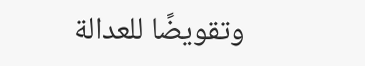وتقويضًا للعدالة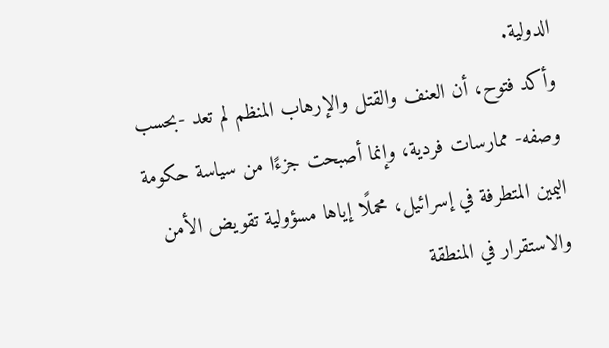الدولية.
وأكد فتوح، أن العنف والقتل والإرهاب المنظم لم تعد -بحسب وصفه- ممارسات فردية، وإنما أصبحت جزءًا من سياسة حكومة اليمين المتطرفة في إسرائيل، محملًا إياها مسؤولية تقويض الأمن والاستقرار في المنطقة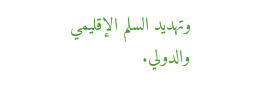وتهديد السلم الإقليمي والدولي.